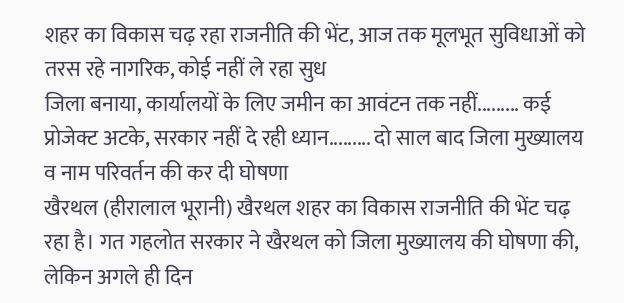शहर का विकास चढ़ रहा राजनीति की भेंट, आज तक मूलभूत सुविधाओं को तरस रहे नागरिक, कोई नहीं ले रहा सुध
जिला बनाया, कार्यालयों के लिए जमीन का आवंटन तक नहीं......... कई प्रोजेक्ट अटके, सरकार नहीं दे रही ध्यान......... दो साल बाद जिला मुख्यालय व नाम परिवर्तन की कर दी घोषणा
खैरथल (हीरालाल भूरानी) खैरथल शहर का विकास राजनीति की भेंट चढ़ रहा है। गत गहलोत सरकार ने खैरथल को जिला मुख्यालय की घोषणा की, लेकिन अगले ही दिन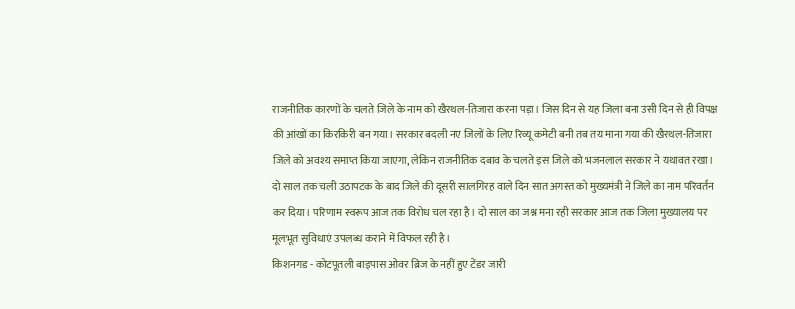राजनीतिक कारणों के चलते जिले के नाम को खैरथल-तिजारा करना पड़ा। जिस दिन से यह जिला बना उसी दिन से ही विपक्ष की आंखों का किरकिरी बन गया। सरकार बदली नए जिलों के लिए रिव्यू कमेटी बनी तब तय माना गया की खैरथल-तिजारा जिले को अवश्य समाप्त किया जाएगा, लेकिन राजनीतिक दबाव के चलते इस जिले को भजनलाल सरकार ने यथावत रखा। दो साल तक चली उठापटक के बाद जिले की दूसरी सालगिरह वाले दिन सात अगस्त को मुख्यमंत्री ने जिले का नाम परिवर्तन कर दिया। परिणाम स्वरूप आज तक विरोध चल रहा है। दो साल का जश्न मना रही सरकार आज तक जिला मुख्यालय पर मूलभूत सुविधाएं उपलब्ध कराने में विफल रही है।
किशनगड - कोटपूतली बाइपास ओवर ब्रिज के नहीं हुए टेंडर जारी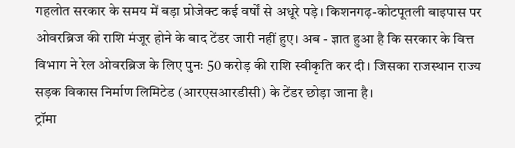गहलोत सरकार के समय में बड़ा प्रोजेक्ट कई वर्षों से अधूरे पड़े। किशनगढ़-कोटपूतली बाइपास पर ओवरब्रिज की राशि मंजूर होने के बाद टेंडर जारी नहीं हुए। अब - ज्ञात हुआ है कि सरकार के वित्त विभाग ने रेल ओवरब्रिज के लिए पुनः 50 करोड़ की राशि स्वीकृति कर दी। जिसका राजस्थान राज्य सड़क विकास निर्माण लिमिटेड (आरएसआरडीसी) के टेंडर छोड़ा जाना है।
ट्रॉमा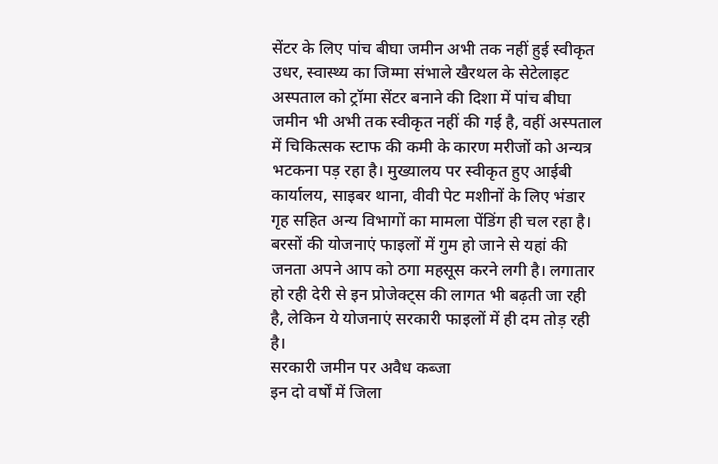सेंटर के लिए पांच बीघा जमीन अभी तक नहीं हुई स्वीकृत
उधर, स्वास्थ्य का जिम्मा संभाले खैरथल के सेटेलाइट अस्पताल को ट्रॉमा सेंटर बनाने की दिशा में पांच बीघा जमीन भी अभी तक स्वीकृत नहीं की गई है, वहीं अस्पताल में चिकित्सक स्टाफ की कमी के कारण मरीजों को अन्यत्र भटकना पड़ रहा है। मुख्यालय पर स्वीकृत हुए आईबी कार्यालय, साइबर थाना, वीवी पेट मशीनों के लिए भंडार गृह सहित अन्य विभागों का मामला पेंडिंग ही चल रहा है। बरसों की योजनाएं फाइलों में गुम हो जाने से यहां की जनता अपने आप को ठगा महसूस करने लगी है। लगातार हो रही देरी से इन प्रोजेक्ट्स की लागत भी बढ़ती जा रही है, लेकिन ये योजनाएं सरकारी फाइलों में ही दम तोड़ रही है।
सरकारी जमीन पर अवैध कब्जा
इन दो वर्षों में जिला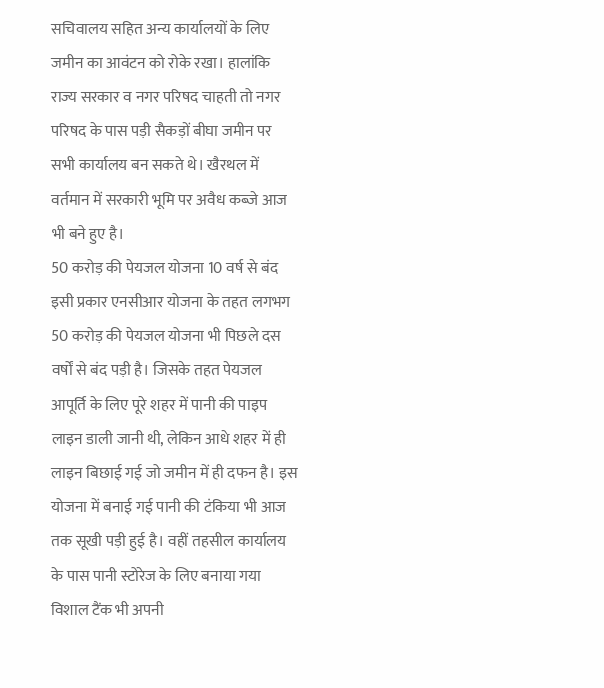सचिवालय सहित अन्य कार्यालयों के लिए जमीन का आवंटन को रोके रखा। हालांकि राज्य सरकार व नगर परिषद चाहती तो नगर परिषद के पास पड़ी सैकड़ों बीघा जमीन पर सभी कार्यालय बन सकते थे। खैरथल में वर्तमान में सरकारी भूमि पर अवैध कब्जे आज भी बने हुए है।
50 करोड़ की पेयजल योजना 10 वर्ष से बंद
इसी प्रकार एनसीआर योजना के तहत लगभग 50 करोड़ की पेयजल योजना भी पिछले दस वर्षों से बंद पड़ी है। जिसके तहत पेयजल आपूर्ति के लिए पूरे शहर में पानी की पाइप लाइन डाली जानी थी, लेकिन आधे शहर में ही लाइन बिछाई गई जो जमीन में ही दफन है। इस योजना में बनाई गई पानी की टंकिया भी आज तक सूखी पड़ी हुई है। वहीं तहसील कार्यालय के पास पानी स्टोरेज के लिए बनाया गया विशाल टैंक भी अपनी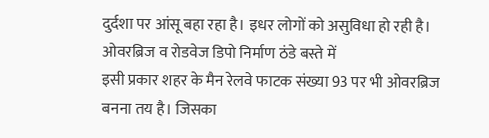दुर्दशा पर आंसू बहा रहा है। इधर लोगों को असुविधा हो रही है।
ओवरब्रिज व रोडवेज डिपो निर्माण ठंडे बस्ते में
इसी प्रकार शहर के मैन रेलवे फाटक संख्या 93 पर भी ओवरब्रिज बनना तय है। जिसका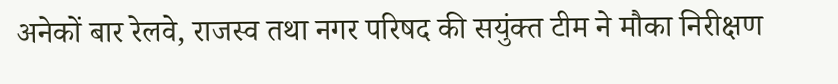अनेकों बार रेलवे, राजस्व तथा नगर परिषद की सयुंक्त टीम ने मौका निरीक्षण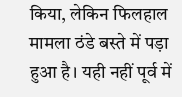किया, लेकिन फिलहाल मामला ठंडे बस्ते में पड़ा हुआ है। यही नहीं पूर्व में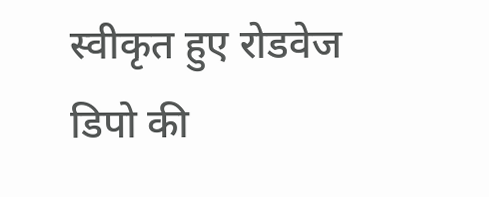स्वीकृत हुए रोडवेज डिपो की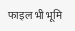फाइल भी भूमि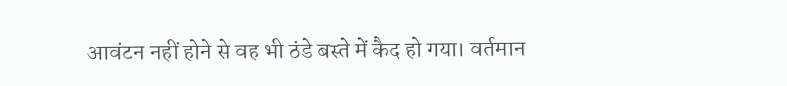आवंटन नहीं होने से वह भी ठंडे बस्ते में कैद हो गया। वर्तमान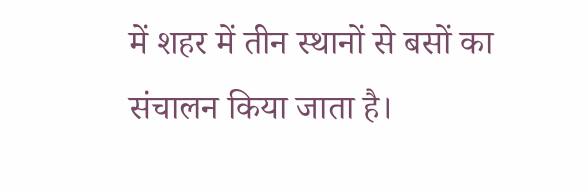में शहर में तीन स्थानों से बसों का संचालन किया जाता है।